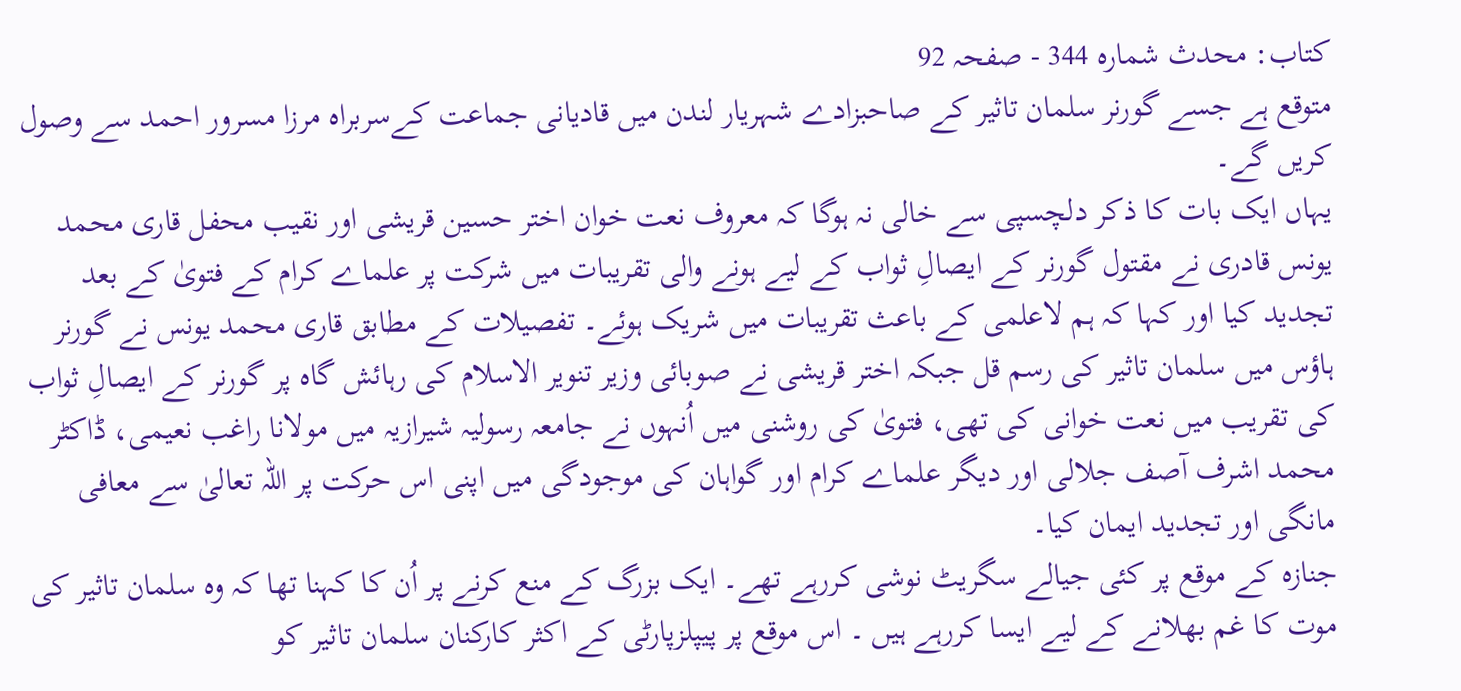کتاب: محدث شمارہ 344 - صفحہ 92
متوقع ہے جسے گورنر سلمان تاثیر کے صاحبزادے شہریار لندن میں قادیانی جماعت کےسربراہ مرزا مسرور احمد سے وصول کریں گے۔
یہاں ایک بات کا ذکر دلچسپی سے خالی نہ ہوگا کہ معروف نعت خوان اختر حسین قریشی اور نقیب محفل قاری محمد یونس قادری نے مقتول گورنر کے ایصالِ ثواب کے لیے ہونے والی تقریبات میں شرکت پر علماے کرام کے فتویٰ کے بعد تجدید کیا اور کہا کہ ہم لاعلمی کے باعث تقریبات میں شریک ہوئے۔ تفصیلات کے مطابق قاری محمد یونس نے گورنر ہاؤس میں سلمان تاثیر کی رسم قل جبکہ اختر قریشی نے صوبائی وزیر تنویر الاسلام کی رہائش گاہ پر گورنر کے ایصالِ ثواب کی تقریب میں نعت خوانی کی تھی، فتویٰ کی روشنی میں اُنہوں نے جامعہ رسولیہ شیرازیہ میں مولانا راغب نعیمی، ڈاکٹر محمد اشرف آصف جلالی اور دیگر علماے کرام اور گواہان کی موجودگی میں اپنی اس حرکت پر اللہ تعالیٰ سے معافی مانگی اور تجدید ایمان کیا۔
جنازہ کے موقع پر کئی جیالے سگریٹ نوشی کررہے تھے۔ ایک بزرگ کے منع کرنے پر اُن کا کہنا تھا کہ وہ سلمان تاثیر کی موت کا غم بھلانے کے لیے ایسا کررہے ہیں ۔ اس موقع پر پیپلزپارٹی کے اکثر کارکنان سلمان تاثیر کو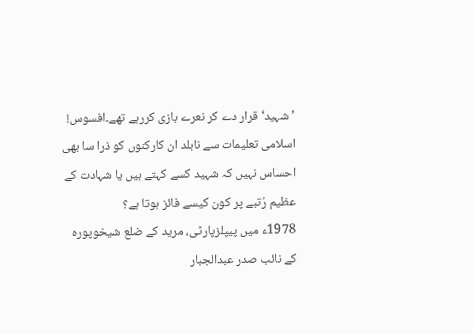’شہید‘ قرار دے کر نعرے بازی کررہے تھے۔افسوس! اسلامی تعلیمات سے نابلد ان کارکنوں کو ذرا سا بھی احساس نہیں کہ شہید کسے کہتے ہیں یا شہادت کے عظیم رُتبے پر کون کیسے فائز ہوتا ہے؟
1978ء میں پیپلزپارٹی، مرید کے ضلع شیخوپورہ کے نائب صدر عبدالجبار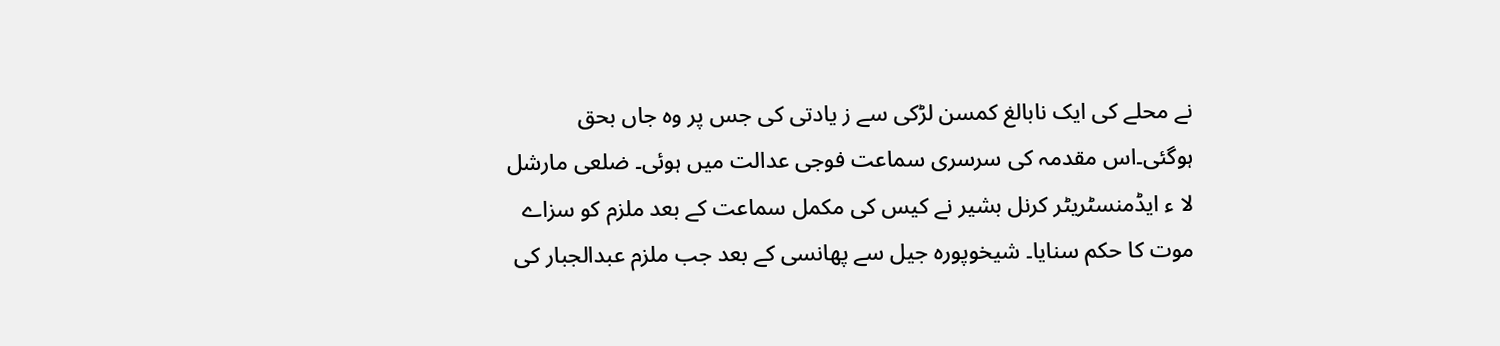نے محلے کی ایک نابالغ کمسن لڑکی سے ز یادتی کی جس پر وہ جاں بحق ہوگئی۔اس مقدمہ کی سرسری سماعت فوجی عدالت میں ہوئی۔ ضلعی مارشل لا ء ایڈمنسٹریٹر کرنل بشیر نے کیس کی مکمل سماعت کے بعد ملزم کو سزاے موت کا حکم سنایا۔ شیخوپورہ جیل سے پھانسی کے بعد جب ملزم عبدالجبار کی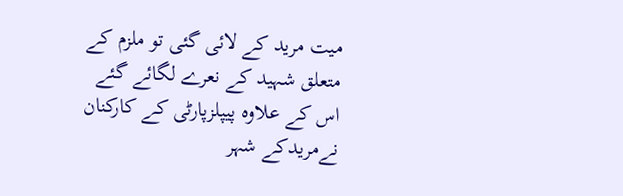میت مرید کے لائی گئی تو ملزم کے متعلق شہید کے نعرے لگائے گئے اس کے علاوہ پیپلزپارٹی کے کارکنان نےمریدکے شہر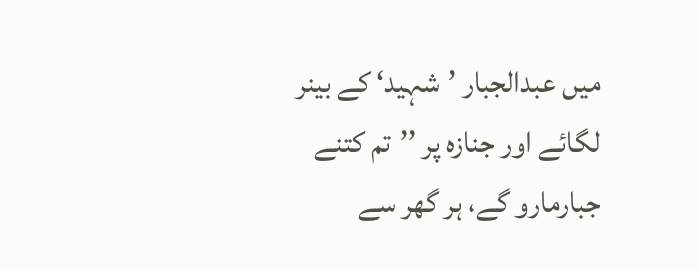میں عبدالجبار ’شہید‘ کے بینر لگائے اور جنازہ پر ’’تم کتنے جبارمارو گے، ہر گھر سے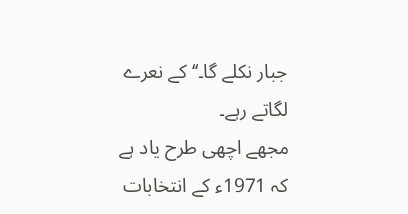جبار نکلے گا۔‘‘ کے نعرے لگاتے رہے۔
مجھے اچھی طرح یاد ہے کہ 1971ء کے انتخابات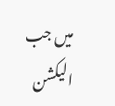میں جب الیکشن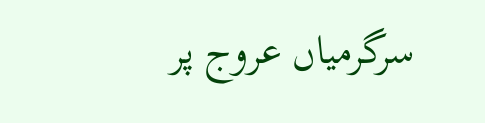سرگرمیاں عروج پر